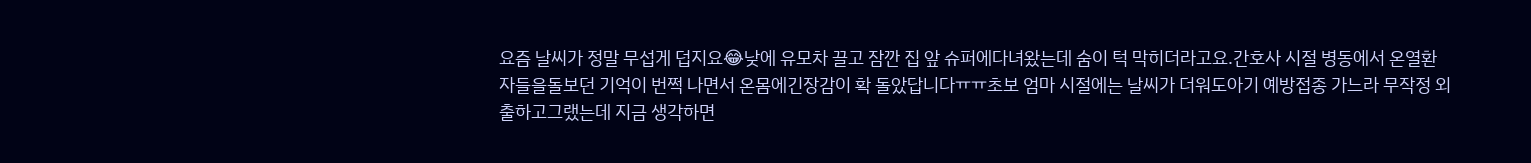요즘 날씨가 정말 무섭게 덥지요😂낮에 유모차 끌고 잠깐 집 앞 슈퍼에다녀왔는데 숨이 턱 막히더라고요.간호사 시절 병동에서 온열환자들을돌보던 기억이 번쩍 나면서 온몸에긴장감이 확 돌았답니다ㅠㅠ초보 엄마 시절에는 날씨가 더워도아기 예방접종 가느라 무작정 외출하고그랬는데 지금 생각하면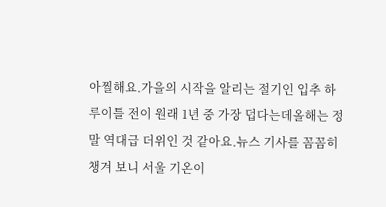아찔해요.가을의 시작을 알리는 절기인 입추 하루이틀 전이 원래 1년 중 가장 덥다는데올해는 정말 역대급 더위인 것 같아요.뉴스 기사를 꼼꼼히 챙겨 보니 서울 기온이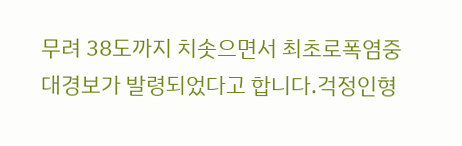무려 38도까지 치솟으면서 최초로폭염중대경보가 발령되었다고 합니다.걱정인형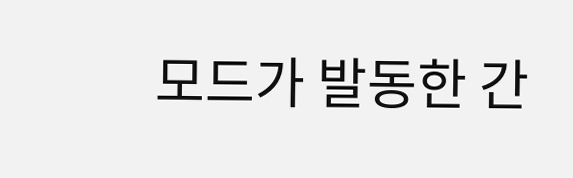모드가 발동한 간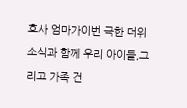호사 엄마가이번 극한 더위 소식과 함께 우리 아이들,그리고 가족 건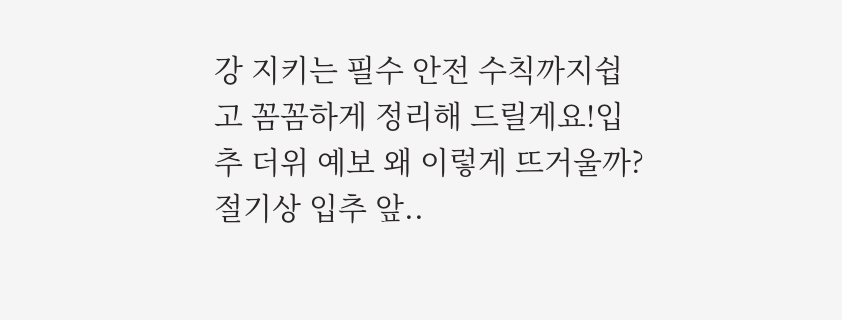강 지키는 필수 안전 수칙까지쉽고 꼼꼼하게 정리해 드릴게요!입추 더위 예보 왜 이렇게 뜨거울까?절기상 입추 앞..